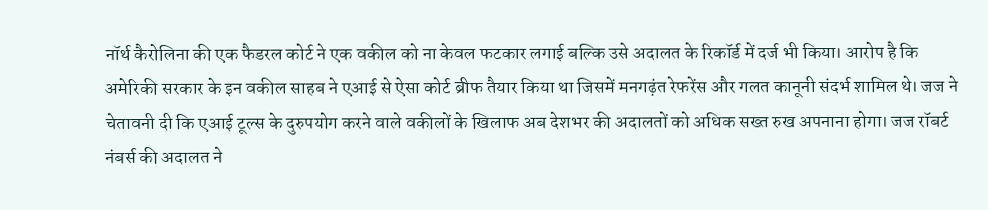नॉर्थ कैरोलिना की एक फैडरल कोर्ट ने एक वकील को ना केवल फटकार लगाई बल्कि उसे अदालत के रिकॉर्ड में दर्ज भी किया। आरोप है कि अमेरिकी सरकार के इन वकील साहब ने एआई से ऐसा कोर्ट ब्रीफ तैयार किया था जिसमें मनगढ़ंत रेफरेंस और गलत कानूनी संदर्भ शामिल थे। जज ने चेतावनी दी कि एआई टूल्स के दुरुपयोग करने वाले वकीलों के खिलाफ अब देशभर की अदालतों को अधिक सख्त रुख अपनाना होगा। जज रॉबर्ट नंबर्स की अदालत ने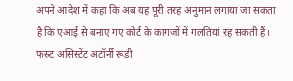अपने आदेश में कहा कि अब यह पूरी तरह अनुमान लगाया जा सकता है कि एआई से बनाए गए कोर्ट के कागजों में गलतियां रह सकती हैं। फस्र्ट असिस्टेंट अटॉर्नी रूडी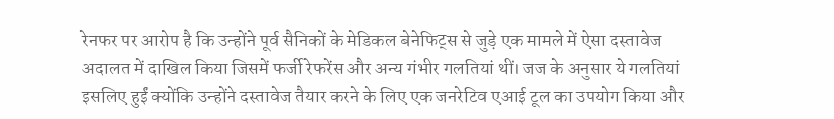रेनफर पर आरोप है कि उन्होंने पूर्व सैनिकों के मेडिकल बेनेफिट्स से जुड़े एक मामले में ऐसा दस्तावेज अदालत में दाखिल किया जिसमें फर्जी रेफरेंस और अन्य गंभीर गलतियां थीं। जज के अनुसार ये गलतियां इसलिए हुईं क्योंकि उन्होंने दस्तावेज तैयार करने के लिए एक जनरेटिव एआई टूल का उपयोग किया और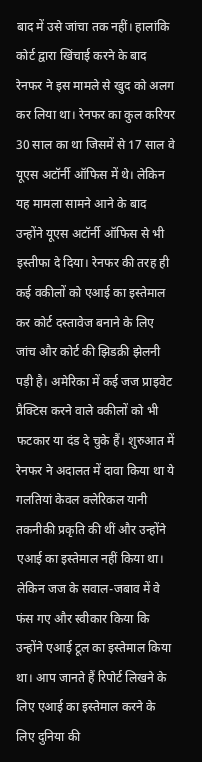बाद में उसे जांचा तक नहीं। हालांकि कोर्ट द्वारा खिंचाई करने के बाद रेनफर ने इस मामले से खुद को अलग कर लिया था। रेनफर का कुल करियर 30 साल का था जिसमें से 17 साल वे यूएस अटॉर्नी ऑफिस में थे। लेकिन यह मामला सामने आने के बाद उन्होंने यूएस अटॉर्नी ऑफिस से भी इस्तीफा दे दिया। रेनफर की तरह ही कई वकीलों को एआई का इस्तेमाल कर कोर्ट दस्तावेज बनाने के लिए जांच और कोर्ट की झिडक़ी झेलनी पड़ी है। अमेरिका में कई जज प्राइवेट प्रैक्टिस करने वाले वकीलों को भी फटकार या दंड दे चुके हैं। शुरुआत में रेनफर ने अदालत में दावा किया था ये गलतियां केवल क्लेरिकल यानी तकनीकी प्रकृति की थीं और उन्होंने एआई का इस्तेमाल नहीं किया था। लेकिन जज के सवाल-जबाव में वे फंस गए और स्वीकार किया कि उन्होंने एआई टूल का इस्तेमाल किया था। आप जानते हैं रिपोर्ट लिखने के लिए एआई का इस्तेमाल करने के लिए दुनिया की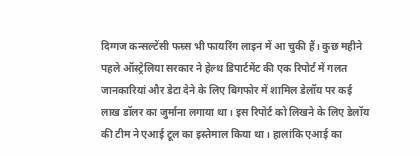दिग्गज कन्सल्टेंसी फम्र्स भी फायरिंग लाइन में आ चुकी हैं। कुछ महीने पहले ऑस्ट्रेलिया सरकार ने हेल्थ डिपार्टमेंट की एक रिपोर्ट में गलत जानकारियां और डेटा देने के लिए बिगफोर में शामिल डेलॉय पर कई लाख डॉलर का जुर्माना लगाया था। इस रिपोर्ट को लिखने के लिए डेलॉय की टीम ने एआई टूल का इस्तेमाल किया था। हालांकि एआई का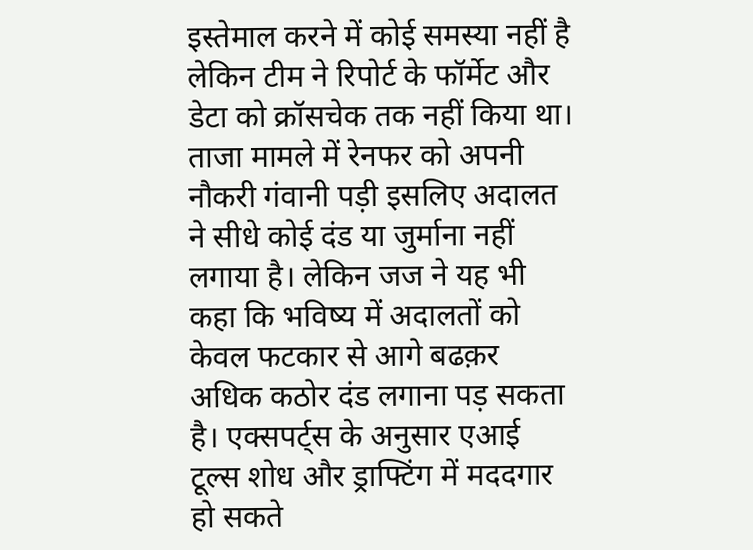इस्तेमाल करने में कोई समस्या नहीं है लेकिन टीम ने रिपोर्ट के फॉर्मेट और डेटा को क्रॉसचेक तक नहीं किया था। ताजा मामले में रेनफर को अपनी नौकरी गंवानी पड़ी इसलिए अदालत ने सीधे कोई दंड या जुर्माना नहीं लगाया है। लेकिन जज ने यह भी कहा कि भविष्य में अदालतों को केवल फटकार से आगे बढक़र अधिक कठोर दंड लगाना पड़ सकता है। एक्सपर्ट्स के अनुसार एआई टूल्स शोध और ड्राफ्टिंग में मददगार हो सकते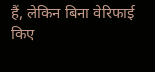हैं, लेकिन बिना वेरिफाई किए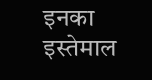इनका इस्तेमाल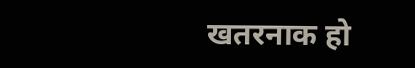खतरनाक हो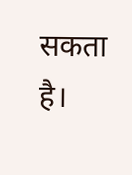सकता है।